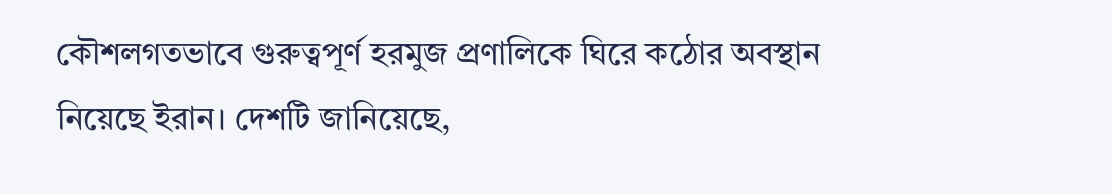কৌশলগতভাবে গুরুত্বপূর্ণ হরমুজ প্রণালিকে ঘিরে কঠোর অবস্থান নিয়েছে ইরান। দেশটি জানিয়েছে,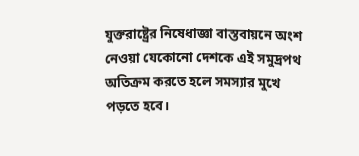যুক্তরাষ্ট্রের নিষেধাজ্ঞা বাস্তবায়নে অংশ নেওয়া যেকোনো দেশকে এই সমুদ্রপথ অতিক্রম করতে হলে সমস্যার মুখে পড়তে হবে।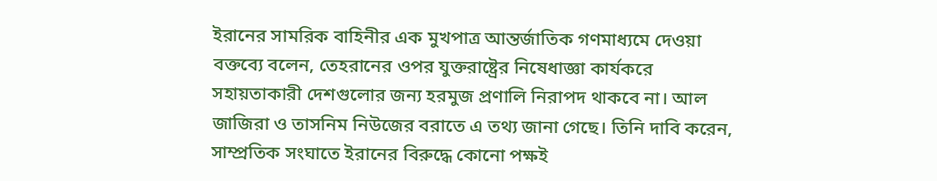ইরানের সামরিক বাহিনীর এক মুখপাত্র আন্তর্জাতিক গণমাধ্যমে দেওয়া বক্তব্যে বলেন, তেহরানের ওপর যুক্তরাষ্ট্রের নিষেধাজ্ঞা কার্যকরে সহায়তাকারী দেশগুলোর জন্য হরমুজ প্রণালি নিরাপদ থাকবে না। আল জাজিরা ও তাসনিম নিউজের বরাতে এ তথ্য জানা গেছে। তিনি দাবি করেন, সাম্প্রতিক সংঘাতে ইরানের বিরুদ্ধে কোনো পক্ষই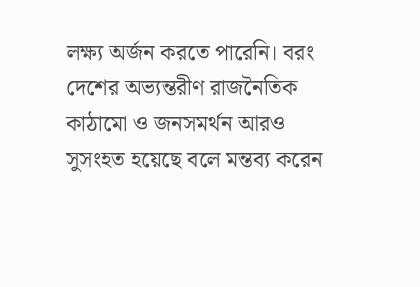লক্ষ্য অর্জন করতে পারেনি। বরং দেশের অভ্যন্তরীণ রাজনৈতিক কাঠামো ও জনসমর্থন আরও সুসংহত হয়েছে বলে মন্তব্য করেন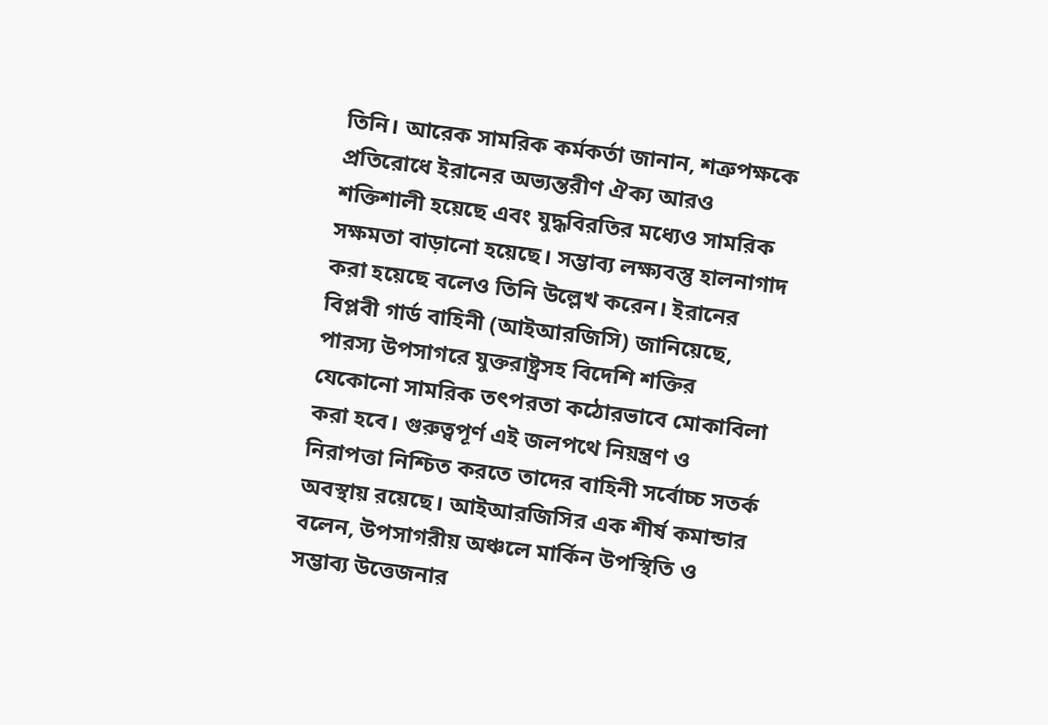তিনি। আরেক সামরিক কর্মকর্তা জানান, শত্রুপক্ষকে প্রতিরোধে ইরানের অভ্যন্তরীণ ঐক্য আরও শক্তিশালী হয়েছে এবং যুদ্ধবিরতির মধ্যেও সামরিক সক্ষমতা বাড়ানো হয়েছে। সম্ভাব্য লক্ষ্যবস্তু হালনাগাদ করা হয়েছে বলেও তিনি উল্লেখ করেন। ইরানের বিপ্লবী গার্ড বাহিনী (আইআরজিসি) জানিয়েছে, পারস্য উপসাগরে যুক্তরাষ্ট্রসহ বিদেশি শক্তির যেকোনো সামরিক তৎপরতা কঠোরভাবে মোকাবিলা করা হবে। গুরুত্বপূর্ণ এই জলপথে নিয়ন্ত্রণ ও নিরাপত্তা নিশ্চিত করতে তাদের বাহিনী সর্বোচ্চ সতর্ক অবস্থায় রয়েছে। আইআরজিসির এক শীর্ষ কমান্ডার বলেন, উপসাগরীয় অঞ্চলে মার্কিন উপস্থিতি ও সম্ভাব্য উত্তেজনার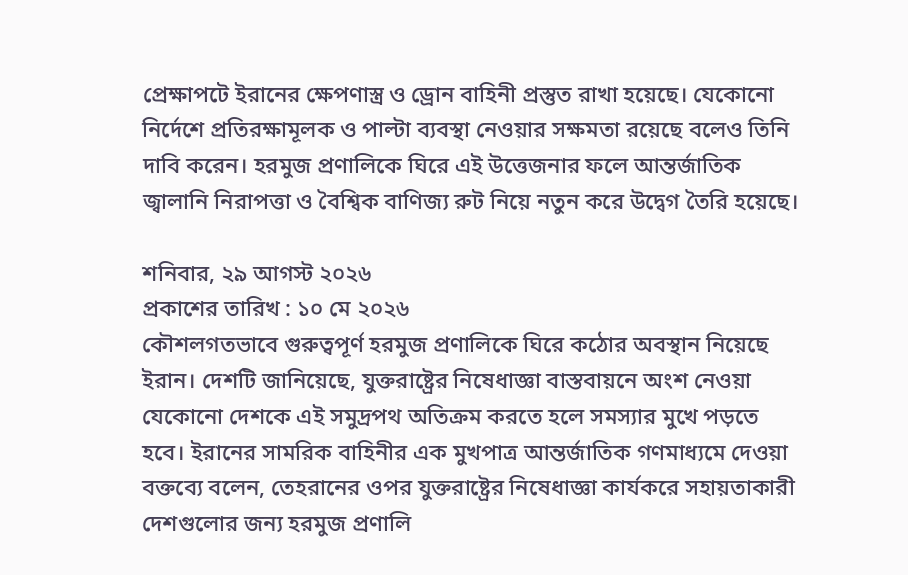প্রেক্ষাপটে ইরানের ক্ষেপণাস্ত্র ও ড্রোন বাহিনী প্রস্তুত রাখা হয়েছে। যেকোনো নির্দেশে প্রতিরক্ষামূলক ও পাল্টা ব্যবস্থা নেওয়ার সক্ষমতা রয়েছে বলেও তিনি দাবি করেন। হরমুজ প্রণালিকে ঘিরে এই উত্তেজনার ফলে আন্তর্জাতিক জ্বালানি নিরাপত্তা ও বৈশ্বিক বাণিজ্য রুট নিয়ে নতুন করে উদ্বেগ তৈরি হয়েছে।

শনিবার, ২৯ আগস্ট ২০২৬
প্রকাশের তারিখ : ১০ মে ২০২৬
কৌশলগতভাবে গুরুত্বপূর্ণ হরমুজ প্রণালিকে ঘিরে কঠোর অবস্থান নিয়েছে ইরান। দেশটি জানিয়েছে, যুক্তরাষ্ট্রের নিষেধাজ্ঞা বাস্তবায়নে অংশ নেওয়া যেকোনো দেশকে এই সমুদ্রপথ অতিক্রম করতে হলে সমস্যার মুখে পড়তে হবে। ইরানের সামরিক বাহিনীর এক মুখপাত্র আন্তর্জাতিক গণমাধ্যমে দেওয়া বক্তব্যে বলেন, তেহরানের ওপর যুক্তরাষ্ট্রের নিষেধাজ্ঞা কার্যকরে সহায়তাকারী দেশগুলোর জন্য হরমুজ প্রণালি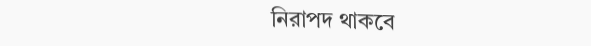নিরাপদ থাকবে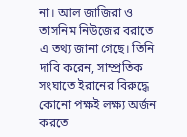না। আল জাজিরা ও তাসনিম নিউজের বরাতে এ তথ্য জানা গেছে। তিনি দাবি করেন, সাম্প্রতিক সংঘাতে ইরানের বিরুদ্ধে কোনো পক্ষই লক্ষ্য অর্জন করতে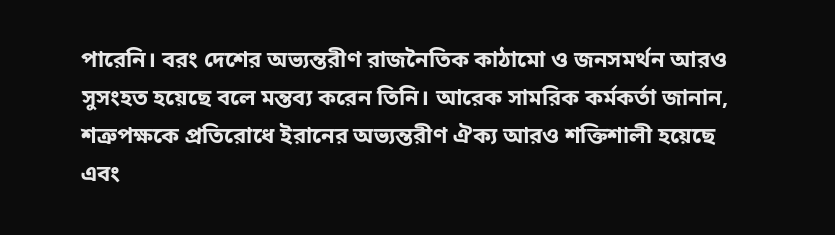পারেনি। বরং দেশের অভ্যন্তরীণ রাজনৈতিক কাঠামো ও জনসমর্থন আরও সুসংহত হয়েছে বলে মন্তব্য করেন তিনি। আরেক সামরিক কর্মকর্তা জানান, শত্রুপক্ষকে প্রতিরোধে ইরানের অভ্যন্তরীণ ঐক্য আরও শক্তিশালী হয়েছে এবং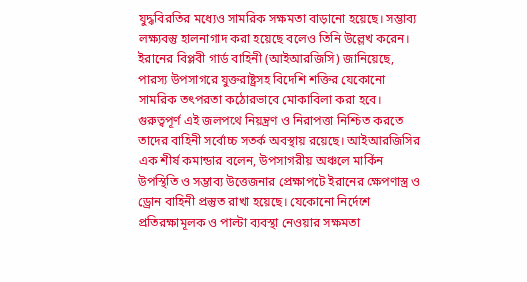যুদ্ধবিরতির মধ্যেও সামরিক সক্ষমতা বাড়ানো হয়েছে। সম্ভাব্য লক্ষ্যবস্তু হালনাগাদ করা হয়েছে বলেও তিনি উল্লেখ করেন। ইরানের বিপ্লবী গার্ড বাহিনী (আইআরজিসি) জানিয়েছে, পারস্য উপসাগরে যুক্তরাষ্ট্রসহ বিদেশি শক্তির যেকোনো সামরিক তৎপরতা কঠোরভাবে মোকাবিলা করা হবে। গুরুত্বপূর্ণ এই জলপথে নিয়ন্ত্রণ ও নিরাপত্তা নিশ্চিত করতে তাদের বাহিনী সর্বোচ্চ সতর্ক অবস্থায় রয়েছে। আইআরজিসির এক শীর্ষ কমান্ডার বলেন, উপসাগরীয় অঞ্চলে মার্কিন উপস্থিতি ও সম্ভাব্য উত্তেজনার প্রেক্ষাপটে ইরানের ক্ষেপণাস্ত্র ও ড্রোন বাহিনী প্রস্তুত রাখা হয়েছে। যেকোনো নির্দেশে প্রতিরক্ষামূলক ও পাল্টা ব্যবস্থা নেওয়ার সক্ষমতা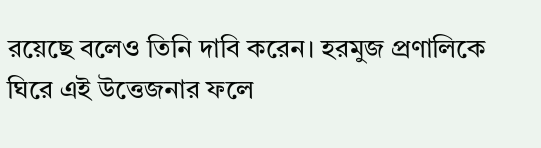রয়েছে বলেও তিনি দাবি করেন। হরমুজ প্রণালিকে ঘিরে এই উত্তেজনার ফলে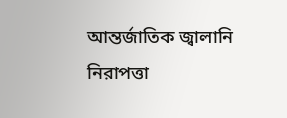আন্তর্জাতিক জ্বালানি নিরাপত্তা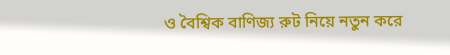ও বৈশ্বিক বাণিজ্য রুট নিয়ে নতুন করে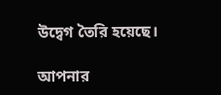উদ্বেগ তৈরি হয়েছে।

আপনার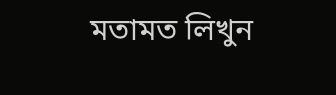মতামত লিখুন